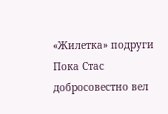«Жилетка» подруги
Пока Стас добросовестно вел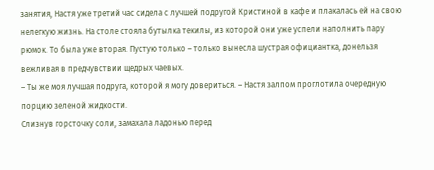занятия, Настя уже третий час сидела с лучшей подругой Кристиной в кафе и плакалась ей на свою нелегкую жизнь. На столе стояла бутылка текилы, из которой они уже успели наполнить пару рюмок. То была уже вторая. Пустую только – только вынесла шустрая официантка, донельзя вежливая в предчувствии щедрых чаевых.
– Ты же моя лучшая подруга, которой я могу довериться. – Настя залпом проглотила очередную порцию зеленой жидкости.
Слизнув горсточку соли, замахала ладонью перед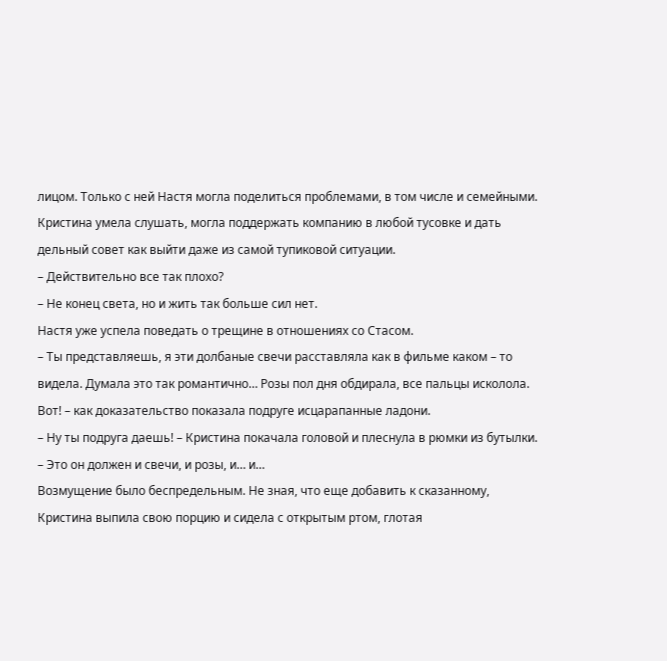лицом. Только с ней Настя могла поделиться проблемами, в том числе и семейными. Кристина умела слушать, могла поддержать компанию в любой тусовке и дать дельный совет как выйти даже из самой тупиковой ситуации.
– Действительно все так плохо?
– Не конец света, но и жить так больше сил нет.
Настя уже успела поведать о трещине в отношениях со Стасом.
– Ты представляешь, я эти долбаные свечи расставляла как в фильме каком – то видела. Думала это так романтично… Розы пол дня обдирала, все пальцы исколола. Вот! – как доказательство показала подруге исцарапанные ладони.
– Ну ты подруга даешь! – Кристина покачала головой и плеснула в рюмки из бутылки. – Это он должен и свечи, и розы, и… и…
Возмущение было беспредельным. Не зная, что еще добавить к сказанному, Кристина выпила свою порцию и сидела с открытым ртом, глотая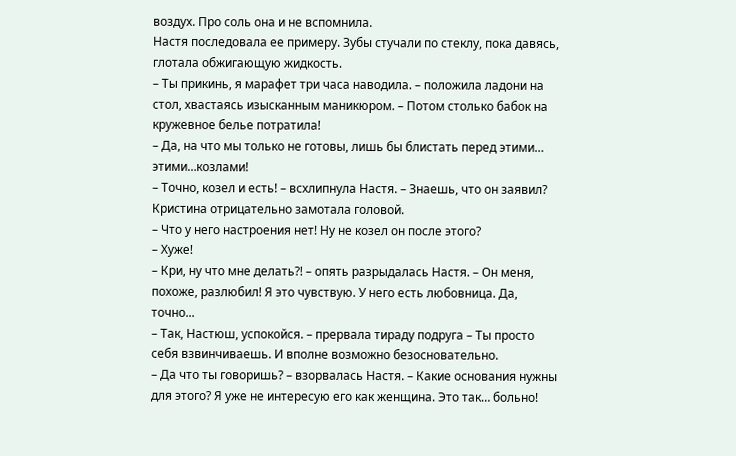воздух. Про соль она и не вспомнила.
Настя последовала ее примеру. Зубы стучали по стеклу, пока давясь, глотала обжигающую жидкость.
– Ты прикинь, я марафет три часа наводила. – положила ладони на стол, хвастаясь изысканным маникюром. – Потом столько бабок на кружевное белье потратила!
– Да, на что мы только не готовы, лишь бы блистать перед этими… этими…козлами!
– Точно, козел и есть! – всхлипнула Настя. – Знаешь, что он заявил?
Кристина отрицательно замотала головой.
– Что у него настроения нет! Ну не козел он после этого?
– Хуже!
– Кри, ну что мне делать?! – опять разрыдалась Настя. – Он меня, похоже, разлюбил! Я это чувствую. У него есть любовница. Да, точно...
– Так, Настюш, успокойся. – прервала тираду подруга – Ты просто себя взвинчиваешь. И вполне возможно безосновательно.
– Да что ты говоришь? – взорвалась Настя. – Какие основания нужны для этого? Я уже не интересую его как женщина. Это так… больно!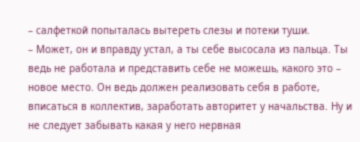– салфеткой попыталась вытереть слезы и потеки туши.
– Может, он и вправду устал, а ты себе высосала из пальца. Ты ведь не работала и представить себе не можешь, какого это – новое место. Он ведь должен реализовать себя в работе, вписаться в коллектив, заработать авторитет у начальства. Ну и не следует забывать какая у него нервная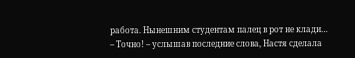работа. Нынешним студентам палец в рот не клади…
– Точно! – услышав последние слова, Настя сделала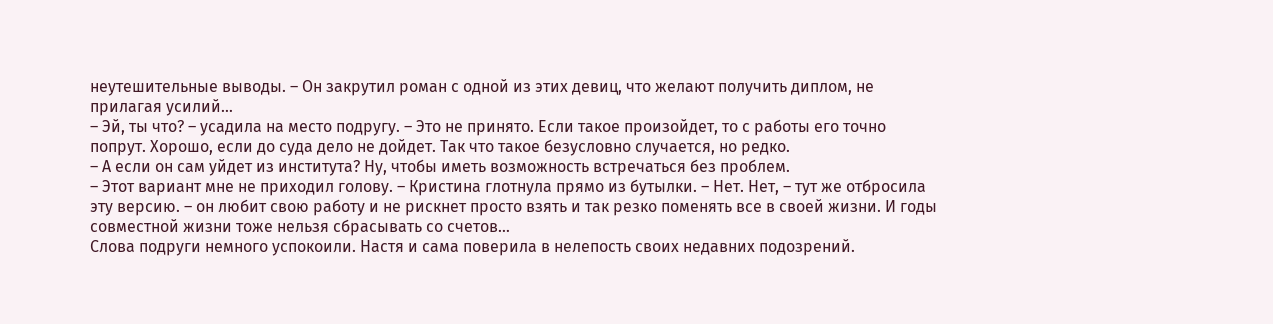неутешительные выводы. – Он закрутил роман с одной из этих девиц, что желают получить диплом, не прилагая усилий…
– Эй, ты что? – усадила на место подругу. – Это не принято. Если такое произойдет, то с работы его точно попрут. Хорошо, если до суда дело не дойдет. Так что такое безусловно случается, но редко.
– А если он сам уйдет из института? Ну, чтобы иметь возможность встречаться без проблем.
– Этот вариант мне не приходил голову. – Кристина глотнула прямо из бутылки. – Нет. Нет, – тут же отбросила эту версию. – он любит свою работу и не рискнет просто взять и так резко поменять все в своей жизни. И годы совместной жизни тоже нельзя сбрасывать со счетов…
Слова подруги немного успокоили. Настя и сама поверила в нелепость своих недавних подозрений.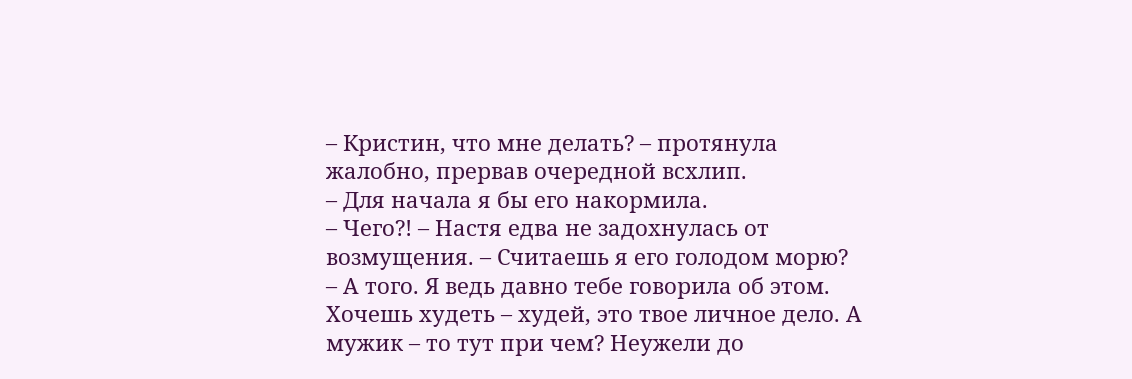– Кристин, что мне делать? – протянула жалобно, прервав очередной всхлип.
– Для начала я бы его накормила.
– Чего?! – Настя едва не задохнулась от возмущения. – Считаешь я его голодом морю?
– А того. Я ведь давно тебе говорила об этом. Хочешь худеть – худей, это твое личное дело. А мужик – то тут при чем? Неужели до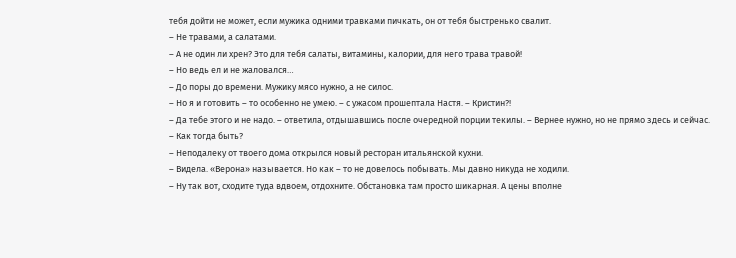тебя дойти не может, если мужика одними травками пичкать, он от тебя быстренько свалит.
– Не травами, а салатами.
– А не один ли хрен? Это для тебя салаты, витамины, калории, для него трава травой!
– Но ведь ел и не жаловался…
– До поры до времени. Мужику мясо нужно, а не силос.
– Но я и готовить – то особенно не умею. – с ужасом прошептала Настя. – Кристин?!
– Да тебе этого и не надо. – ответила, отдышавшись после очередной порции текилы. – Вернее нужно, но не прямо здесь и сейчас.
– Как тогда быть?
– Неподалеку от твоего дома открылся новый ресторан итальянской кухни.
– Видела. «Верона» называется. Но как – то не довелось побывать. Мы давно никуда не ходили.
– Ну так вот, сходите туда вдвоем, отдохните. Обстановка там просто шикарная. А цены вполне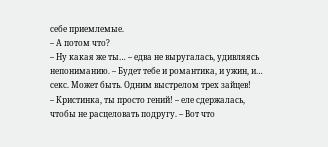себе приемлемые.
– А потом что?
– Ну какая же ты… – едва не выругалась, удивляясь непониманию. – Будет тебе и романтика, и ужин, и… секс. Может быть. Одним выстрелом трех зайцев!
– Кристинка, ты просто гений! – еле сдержалась, чтобы не расцеловать подругу. – Вот что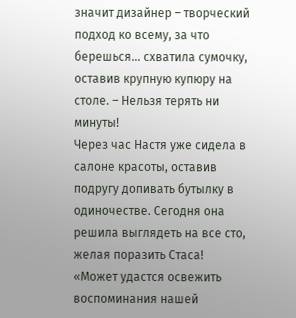значит дизайнер – творческий подход ко всему, за что берешься… схватила сумочку, оставив крупную купюру на столе. – Нельзя терять ни минуты!
Через час Настя уже сидела в салоне красоты, оставив подругу допивать бутылку в одиночестве. Сегодня она решила выглядеть на все сто, желая поразить Стаса!
«Может удастся освежить воспоминания нашей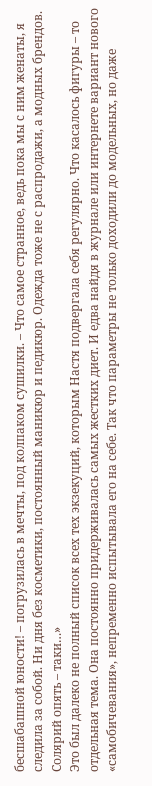бесшабашной юности! – погрузилась в мечты, под колпаком сушилки. – Что самое странное, ведь пока мы с ним женаты, я следила за собой. Ни дня без косметики, постоянный маникюр и педикюр. Одежда тоже не с распродажи, а модных брендов. Солярий опять – таки…»
Это был далеко не полный список всех тех экзекуций, которым Настя подвергала себя регулярно. Что касалось фигуры – то отдельная тема. Она постоянно придерживалась самых жестких диет. И едва найдя в журнале или интернете вариант нового «самобичевания», непременно испытывала его на себе. Так что параметры не только доходили до модельных, но даже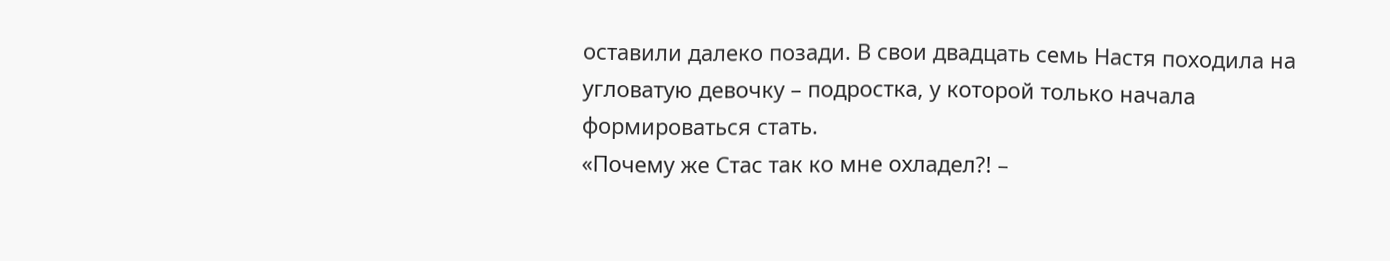оставили далеко позади. В свои двадцать семь Настя походила на угловатую девочку – подростка, у которой только начала формироваться стать.
«Почему же Стас так ко мне охладел?! –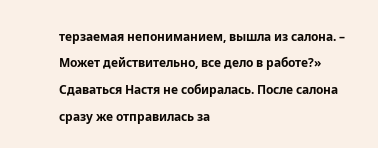терзаемая непониманием, вышла из салона. – Может действительно, все дело в работе?»
Сдаваться Настя не собиралась. После салона сразу же отправилась за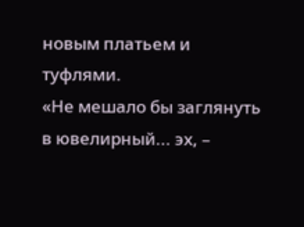новым платьем и туфлями.
«Не мешало бы заглянуть в ювелирный... эх, –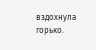вздохнула горько.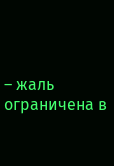– жаль ограничена в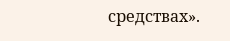средствах».